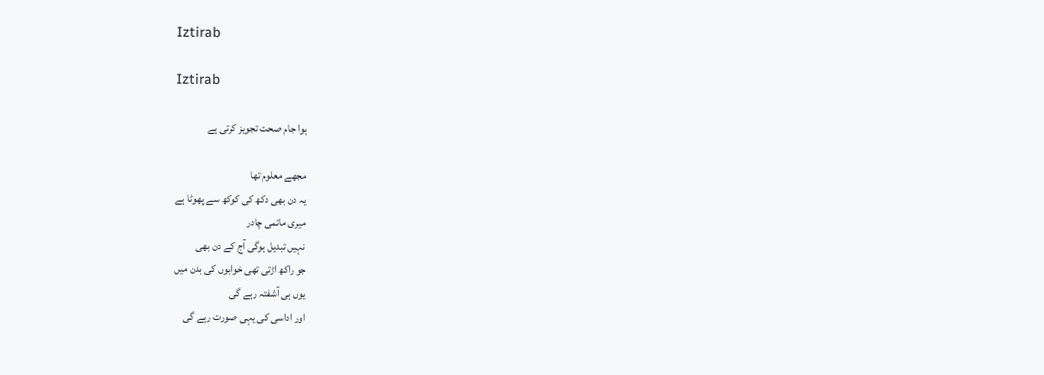Iztirab

Iztirab

ہوا جام صحت تجویز کرتی ہے

مجھے معلوم تھا
یہ دن بھی دکھ کی کوکھ سے پھوٹا ہے
میری ماتمی چادر
نہیں تبدیل ہوگی آج کے دن بھی
جو راکھ اڑتی تھی خوابوں کی بدن میں
یوں ہی آشفتہ رہے گی
اور اداسی کی یہی صورت رہے گی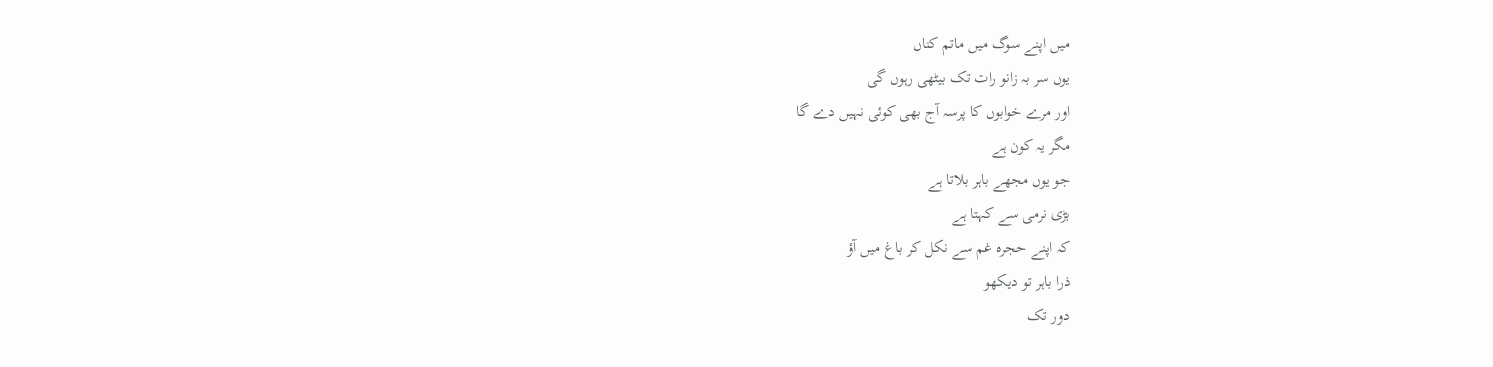میں اپنے سوگ میں ماتم کناں
یوں سر بہ زانو رات تک بیٹھی رہوں گی
اور مرے خوابوں کا پرسہ آج بھی کوئی نہیں دے گا
مگر یہ کون ہے
جو یوں مجھے باہر بلاتا ہے
بڑی نرمی سے کہتا ہے
کہ اپنے حجرہ غم سے نکل کر باغ میں آؤ
ذرا باہر تو دیکھو
دور تک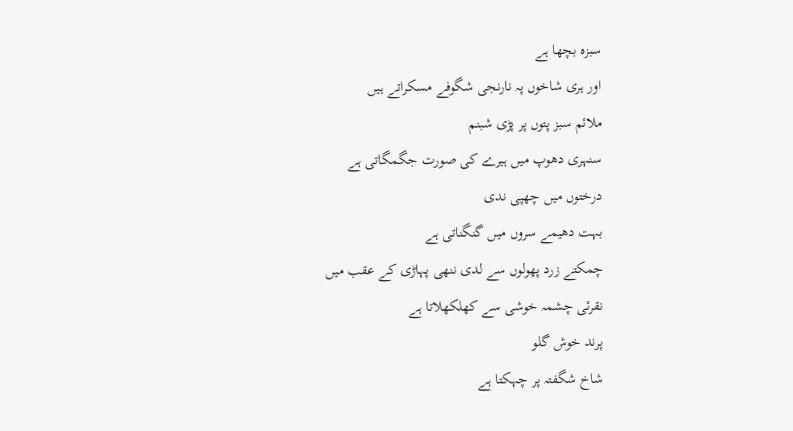سبزہ بچھا ہے
اور ہری شاخوں پہ نارنجی شگوفے مسکراتے ہیں
ملائم سبز پتوں پر پڑی شبنم
سنہری دھوپ میں ہیرے کی صورت جگمگاتی ہے
درختوں میں چھپی ندی
بہت دھیمے سروں میں گنگناتی ہے
چمکتے زرد پھولوں سے لدی ننھی پہاڑی کے عقب میں
نقرئی چشمہ خوشی سے کھلکھلاتا ہے
پرند خوش گلو
شاخ شگفتہ پر چہکتا ہے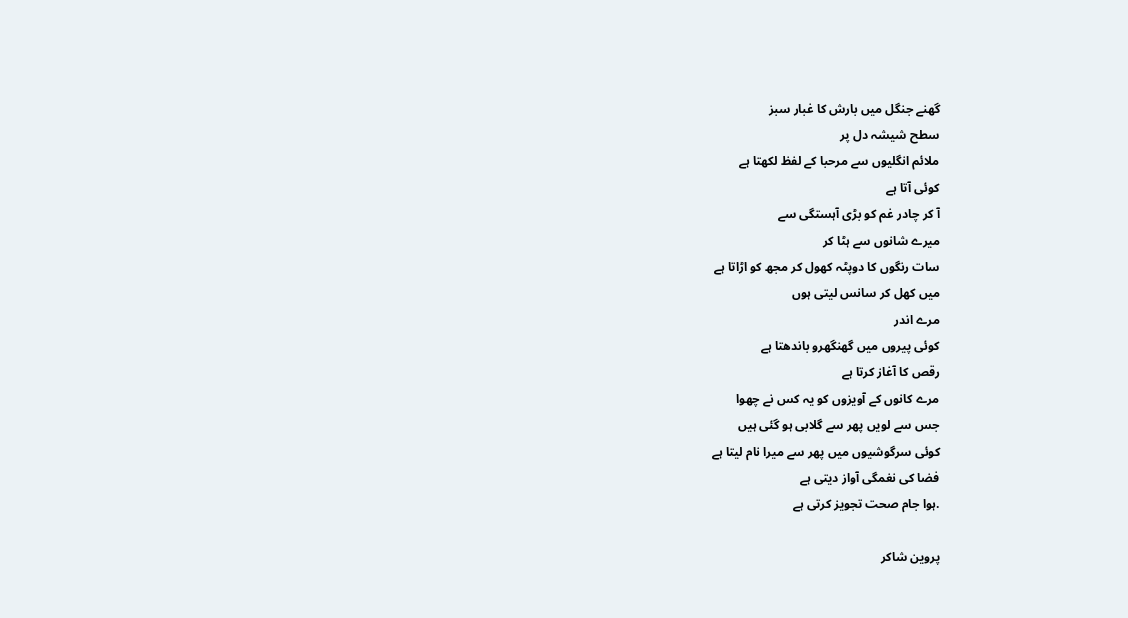گھنے جنگل میں بارش کا غبار سبز
سطح شیشہ دل پر
ملائم انگلیوں سے مرحبا کے لفظ لکھتا ہے
کوئی آتا ہے
آ کر چادر غم کو بڑی آہستگی سے
میرے شانوں سے ہٹا کر
سات رنگوں کا دوپٹہ کھول کر مجھ کو اڑاتا ہے
میں کھل کر سانس لیتی ہوں
مرے اندر
کوئی پیروں میں گھنگھرو باندھتا ہے
رقص کا آغاز کرتا ہے
مرے کانوں کے آویزوں کو یہ کس نے چھوا
جس سے لویں پھر سے گلابی ہو گئی ہیں
کوئی سرگوشیوں میں پھر سے میرا نام لیتا ہے
فضا کی نغمگی آواز دیتی ہے
.ہوا جام صحت تجویز کرتی ہے

پروین شاکر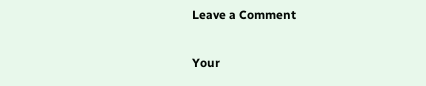Leave a Comment

Your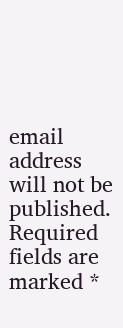email address will not be published. Required fields are marked *